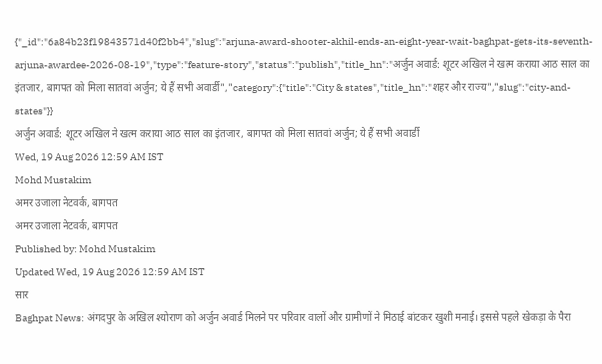{"_id":"6a84b23f19843571d40f2bb4","slug":"arjuna-award-shooter-akhil-ends-an-eight-year-wait-baghpat-gets-its-seventh-arjuna-awardee-2026-08-19","type":"feature-story","status":"publish","title_hn":"अर्जुन अवार्ड: शूटर अखिल ने खत्म कराया आठ साल का इंतजार, बागपत को मिला सातवां अर्जुन; ये हैं सभी अवार्डी","category":{"title":"City & states","title_hn":"शहर और राज्य","slug":"city-and-states"}}
अर्जुन अवार्ड: शूटर अखिल ने खत्म कराया आठ साल का इंतजार, बागपत को मिला सातवां अर्जुन; ये हैं सभी अवार्डी
Wed, 19 Aug 2026 12:59 AM IST
Mohd Mustakim
अमर उजाला नेटवर्क, बागपत
अमर उजाला नेटवर्क, बागपत
Published by: Mohd Mustakim
Updated Wed, 19 Aug 2026 12:59 AM IST
सार
Baghpat News: अंगदपुर के अखिल श्योराण को अर्जुन अवार्ड मिलने पर परिवार वालों और ग्रामीणों ने मिठाई बांटकर खुशी मनाई। इससे पहले खेकड़ा के पैरा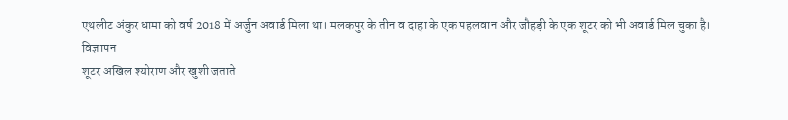एथलीट अंकुर धामा को वर्ष 2018 में अर्जुन अवार्ड मिला था। मलकपुर के तीन व दाहा के एक पहलवान और जौहड़ी के एक शूटर को भी अवार्ड मिल चुका है।
विज्ञापन
शूटर अखिल श्योराण और खुशी जताते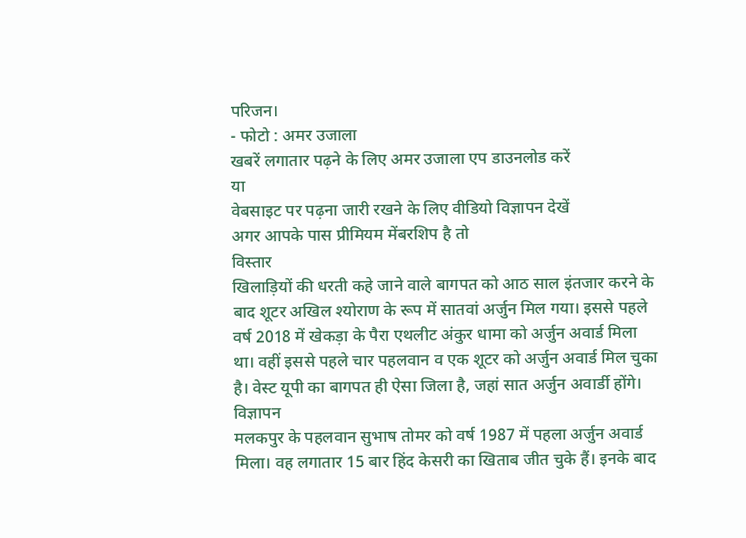परिजन।
- फोटो : अमर उजाला
खबरें लगातार पढ़ने के लिए अमर उजाला एप डाउनलोड करें
या
वेबसाइट पर पढ़ना जारी रखने के लिए वीडियो विज्ञापन देखें
अगर आपके पास प्रीमियम मेंबरशिप है तो
विस्तार
खिलाड़ियों की धरती कहे जाने वाले बागपत को आठ साल इंतजार करने के बाद शूटर अखिल श्योराण के रूप में सातवां अर्जुन मिल गया। इससे पहले वर्ष 2018 में खेकड़ा के पैरा एथलीट अंकुर धामा को अर्जुन अवार्ड मिला था। वहीं इससे पहले चार पहलवान व एक शूटर को अर्जुन अवार्ड मिल चुका है। वेस्ट यूपी का बागपत ही ऐसा जिला है, जहां सात अर्जुन अवार्डी होंगे।
विज्ञापन
मलकपुर के पहलवान सुभाष तोमर को वर्ष 1987 में पहला अर्जुन अवार्ड मिला। वह लगातार 15 बार हिंद केसरी का खिताब जीत चुके हैं। इनके बाद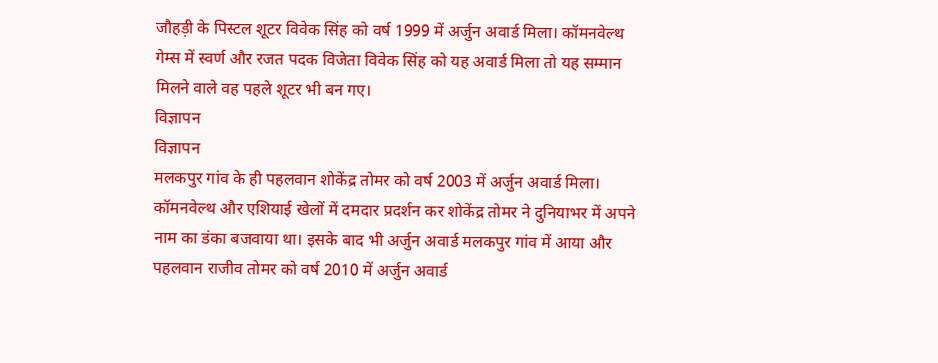जौहड़ी के पिस्टल शूटर विवेक सिंह को वर्ष 1999 में अर्जुन अवार्ड मिला। कॉमनवेल्थ गेम्स में स्वर्ण और रजत पदक विजेता विवेक सिंह को यह अवार्ड मिला तो यह सम्मान मिलने वाले वह पहले शूटर भी बन गए।
विज्ञापन
विज्ञापन
मलकपुर गांव के ही पहलवान शोकेंद्र तोमर को वर्ष 2003 में अर्जुन अवार्ड मिला। कॉमनवेल्थ और एशियाई खेलों में दमदार प्रदर्शन कर शोकेंद्र तोमर ने दुनियाभर में अपने नाम का डंका बजवाया था। इसके बाद भी अर्जुन अवार्ड मलकपुर गांव में आया और पहलवान राजीव तोमर को वर्ष 2010 में अर्जुन अवार्ड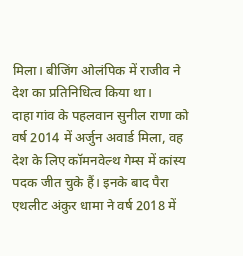मिला। बीजिंग ओलंपिक में राजीव ने देश का प्रतिनिधित्व किया था।
दाहा गांव के पहलवान सुनील राणा को वर्ष 2014 में अर्जुन अवार्ड मिला, वह देश के लिए कॉमनवेल्थ गेम्स में कांस्य पदक जीत चुके हैं। इनके बाद पैरा एथलीट अंकुर धामा ने वर्ष 2018 में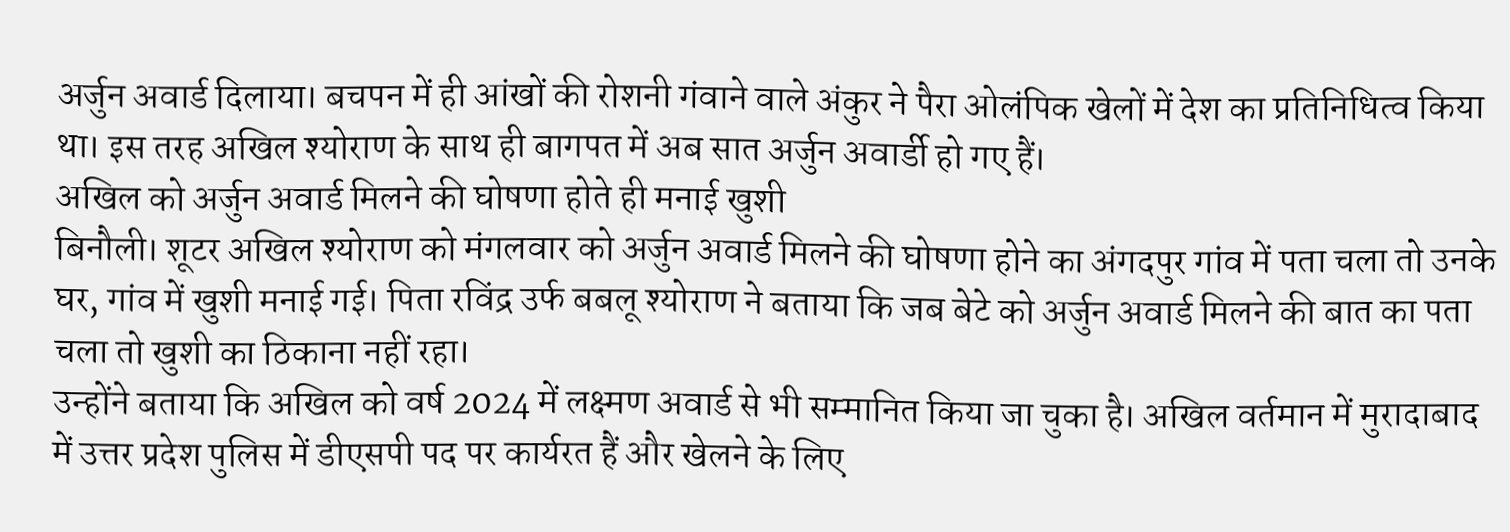अर्जुन अवार्ड दिलाया। बचपन में ही आंखों की रोशनी गंवाने वाले अंकुर ने पैरा ओलंपिक खेलों में देश का प्रतिनिधित्व किया था। इस तरह अखिल श्योराण के साथ ही बागपत में अब सात अर्जुन अवार्डी हो गए हैं।
अखिल को अर्जुन अवार्ड मिलने की घोषणा होते ही मनाई खुशी
बिनौली। शूटर अखिल श्योराण को मंगलवार को अर्जुन अवार्ड मिलने की घोषणा होने का अंगदपुर गांव में पता चला तो उनके घर, गांव में खुशी मनाई गई। पिता रविंद्र उर्फ बबलू श्योराण ने बताया कि जब बेटे को अर्जुन अवार्ड मिलने की बात का पता चला तो खुशी का ठिकाना नहीं रहा।
उन्होंने बताया कि अखिल को वर्ष 2024 में लक्ष्मण अवार्ड से भी सम्मानित किया जा चुका है। अखिल वर्तमान में मुरादाबाद में उत्तर प्रदेश पुलिस में डीएसपी पद पर कार्यरत हैं और खेलने के लिए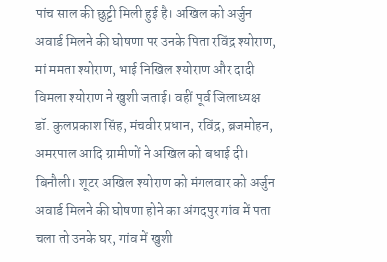पांच साल की छुट्टी मिली हुई है। अखिल को अर्जुन अवार्ड मिलने की घोषणा पर उनके पिता रविंद्र श्योराण, मां ममता श्योराण, भाई निखिल श्योराण और दादी विमला श्योराण ने खुशी जताई। वहीं पूर्व जिलाध्यक्ष डॉ. कुलप्रकाश सिंह, मंचवीर प्रधान, रविंद्र, ब्रजमोहन, अमरपाल आदि ग्रामीणों ने अखिल को बधाई दी।
बिनौली। शूटर अखिल श्योराण को मंगलवार को अर्जुन अवार्ड मिलने की घोषणा होने का अंगदपुर गांव में पता चला तो उनके घर, गांव में खुशी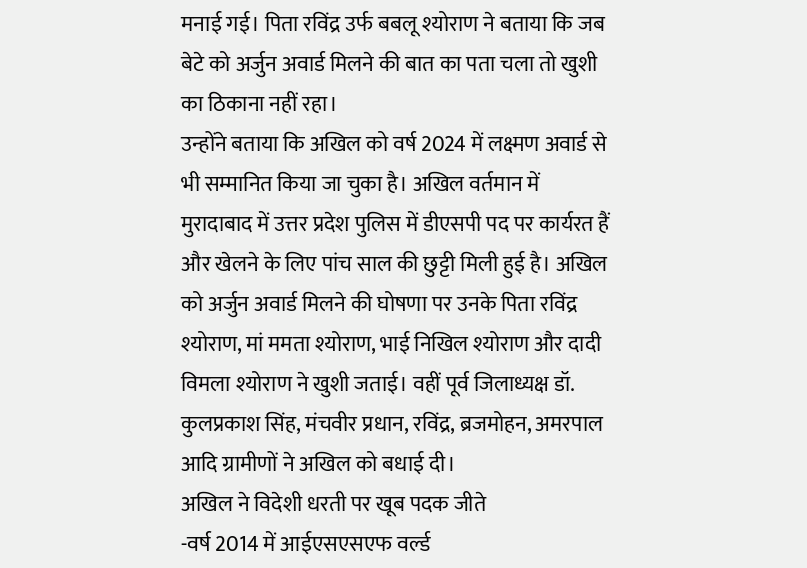मनाई गई। पिता रविंद्र उर्फ बबलू श्योराण ने बताया कि जब बेटे को अर्जुन अवार्ड मिलने की बात का पता चला तो खुशी का ठिकाना नहीं रहा।
उन्होंने बताया कि अखिल को वर्ष 2024 में लक्ष्मण अवार्ड से भी सम्मानित किया जा चुका है। अखिल वर्तमान में मुरादाबाद में उत्तर प्रदेश पुलिस में डीएसपी पद पर कार्यरत हैं और खेलने के लिए पांच साल की छुट्टी मिली हुई है। अखिल को अर्जुन अवार्ड मिलने की घोषणा पर उनके पिता रविंद्र श्योराण, मां ममता श्योराण, भाई निखिल श्योराण और दादी विमला श्योराण ने खुशी जताई। वहीं पूर्व जिलाध्यक्ष डॉ. कुलप्रकाश सिंह, मंचवीर प्रधान, रविंद्र, ब्रजमोहन, अमरपाल आदि ग्रामीणों ने अखिल को बधाई दी।
अखिल ने विदेशी धरती पर खूब पदक जीते
-वर्ष 2014 में आईएसएसएफ वर्ल्ड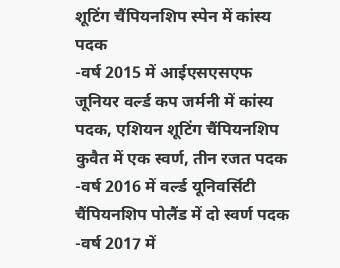शूटिंग चैंपियनशिप स्पेन में कांस्य पदक
-वर्ष 2015 में आईएसएसएफ जूनियर वर्ल्ड कप जर्मनी में कांस्य पदक, एशियन शूटिंग चैंपियनशिप कुवैत में एक स्वर्ण, तीन रजत पदक
-वर्ष 2016 में वर्ल्ड यूनिवर्सिटी चैंपियनशिप पोलैंड में दो स्वर्ण पदक
-वर्ष 2017 में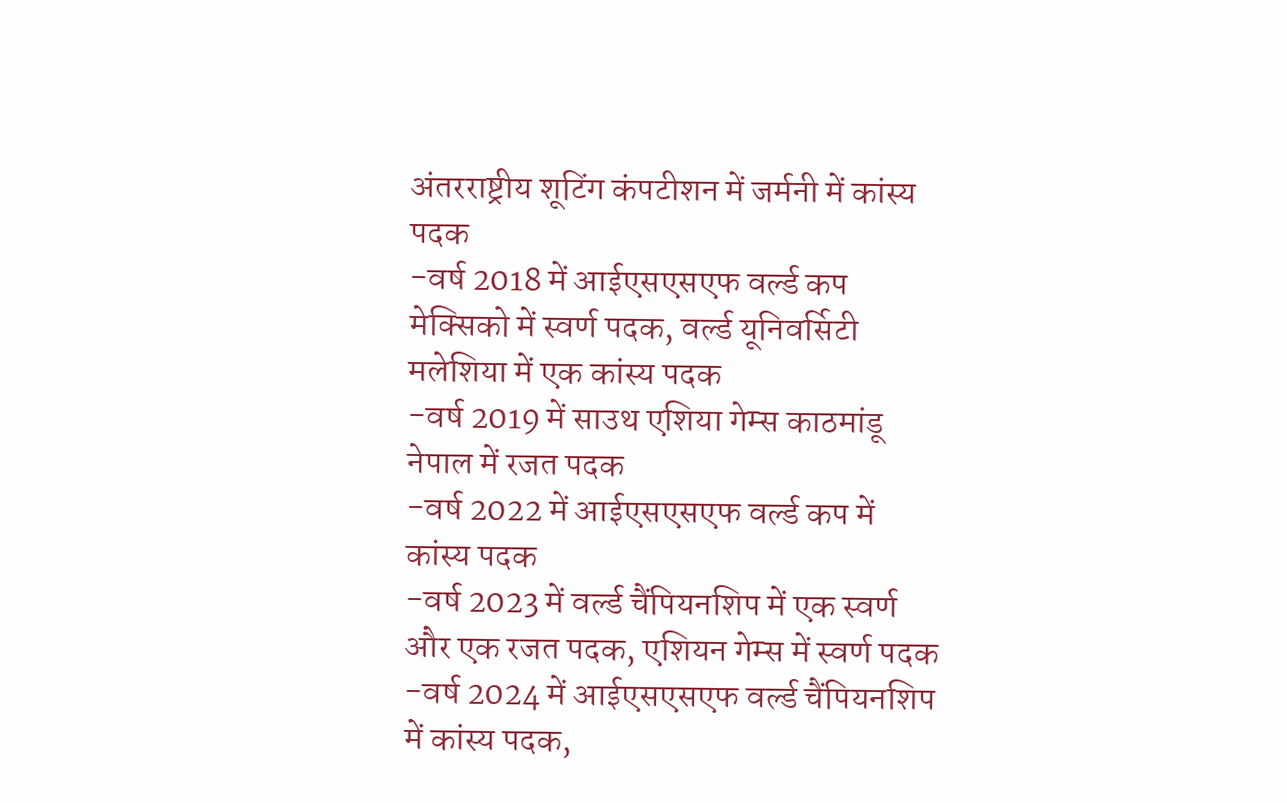अंतरराष्ट्रीय शूटिंग कंपटीशन में जर्मनी में कांस्य पदक
-वर्ष 2018 में आईएसएसएफ वर्ल्ड कप मेक्सिको में स्वर्ण पदक, वर्ल्ड यूनिवर्सिटी मलेशिया में एक कांस्य पदक
-वर्ष 2019 में साउथ एशिया गेम्स काठमांडू नेपाल में रजत पदक
-वर्ष 2022 में आईएसएसएफ वर्ल्ड कप में कांस्य पदक
-वर्ष 2023 में वर्ल्ड चैंपियनशिप में एक स्वर्ण और एक रजत पदक, एशियन गेम्स में स्वर्ण पदक
-वर्ष 2024 में आईएसएसएफ वर्ल्ड चैंपियनशिप में कांस्य पदक,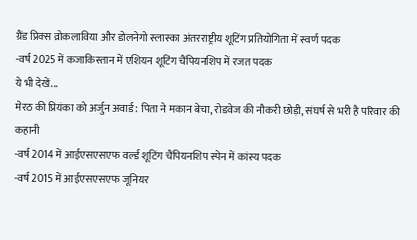ग्रैंड प्रिक्स व्रोकलाविया और डोलनेगो स्लास्का अंतरराष्ट्रीय शूटिंग प्रतियोगिता में स्वर्ण पदक
-वर्ष 2025 में कजाकिस्तान में एशियन शूटिंग चैंपियनशिप में रजत पदक
ये भी देखें...
मेरठ की प्रियंका को अर्जुन अवार्ड: पिता ने मकान बेचा, रोडवेज की नौकरी छोड़ी, संघर्ष से भरी है परिवार की कहानी
-वर्ष 2014 में आईएसएसएफ वर्ल्ड शूटिंग चैंपियनशिप स्पेन में कांस्य पदक
-वर्ष 2015 में आईएसएसएफ जूनियर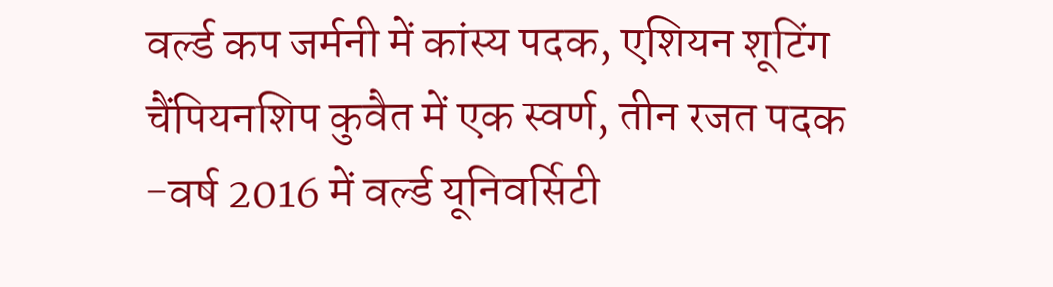वर्ल्ड कप जर्मनी में कांस्य पदक, एशियन शूटिंग चैंपियनशिप कुवैत में एक स्वर्ण, तीन रजत पदक
-वर्ष 2016 में वर्ल्ड यूनिवर्सिटी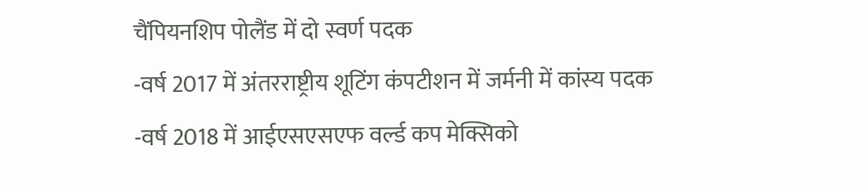चैंपियनशिप पोलैंड में दो स्वर्ण पदक
-वर्ष 2017 में अंतरराष्ट्रीय शूटिंग कंपटीशन में जर्मनी में कांस्य पदक
-वर्ष 2018 में आईएसएसएफ वर्ल्ड कप मेक्सिको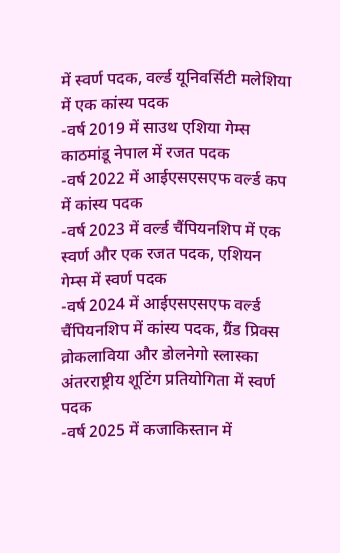में स्वर्ण पदक, वर्ल्ड यूनिवर्सिटी मलेशिया में एक कांस्य पदक
-वर्ष 2019 में साउथ एशिया गेम्स काठमांडू नेपाल में रजत पदक
-वर्ष 2022 में आईएसएसएफ वर्ल्ड कप में कांस्य पदक
-वर्ष 2023 में वर्ल्ड चैंपियनशिप में एक स्वर्ण और एक रजत पदक, एशियन गेम्स में स्वर्ण पदक
-वर्ष 2024 में आईएसएसएफ वर्ल्ड चैंपियनशिप में कांस्य पदक, ग्रैंड प्रिक्स व्रोकलाविया और डोलनेगो स्लास्का अंतरराष्ट्रीय शूटिंग प्रतियोगिता में स्वर्ण पदक
-वर्ष 2025 में कजाकिस्तान में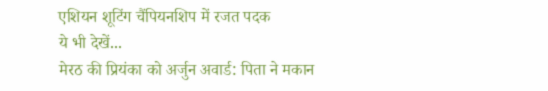एशियन शूटिंग चैंपियनशिप में रजत पदक
ये भी देखें...
मेरठ की प्रियंका को अर्जुन अवार्ड: पिता ने मकान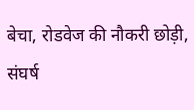बेचा, रोडवेज की नौकरी छोड़ी, संघर्ष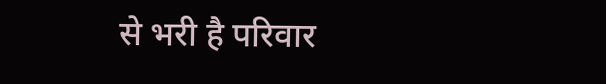से भरी है परिवार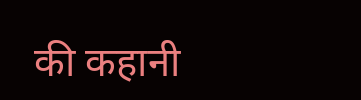की कहानी